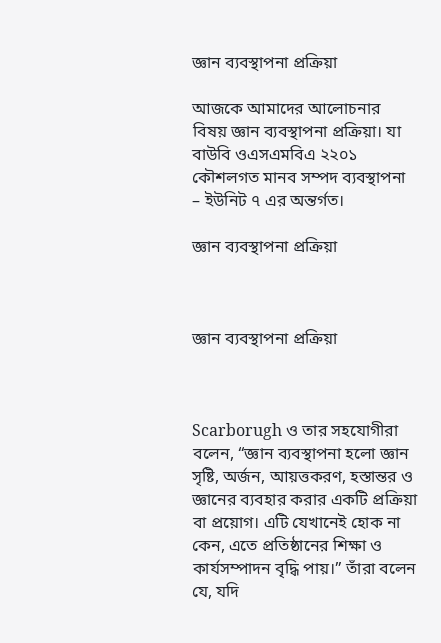জ্ঞান ব্যবস্থাপনা প্ৰক্ৰিয়া

আজকে আমাদের আলোচনার বিষয় জ্ঞান ব্যবস্থাপনা প্ৰক্ৰিয়া। যা বাউবি ওএসএমবিএ ২২০১ কৌশলগত মানব সম্পদ ব্যবস্থাপনা – ইউনিট ৭ এর অন্তর্গত।

জ্ঞান ব্যবস্থাপনা প্ৰক্ৰিয়া



জ্ঞান ব্যবস্থাপনা প্ৰক্ৰিয়া



Scarborugh ও তার সহযোগীরা বলেন, “জ্ঞান ব্যবস্থাপনা হলো জ্ঞান সৃষ্টি, অর্জন, আয়ত্তকরণ, হস্তান্তর ও জ্ঞানের ব্যবহার করার একটি প্রক্রিয়া বা প্রয়োগ। এটি যেখানেই হোক না কেন, এতে প্রতিষ্ঠানের শিক্ষা ও কার্যসম্পাদন বৃদ্ধি পায়।” তাঁরা বলেন যে, যদি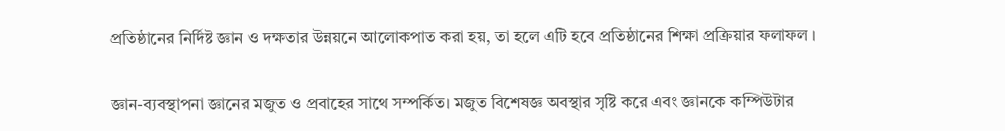প্রতিষ্ঠানের নির্দিষ্ট জ্ঞান ও দক্ষতার উন্নয়নে আলোকপাত করা হয়, তা হলে এটি হবে প্রতিষ্ঠানের শিক্ষা প্রক্রিয়ার ফলাফল ।

জ্ঞান-ব্যবস্থাপনা জ্ঞানের মজুত ও প্রবাহের সাথে সম্পর্কিত। মজুত বিশেষজ্ঞ অবস্থার সৃষ্টি করে এবং জ্ঞানকে কম্পিউটার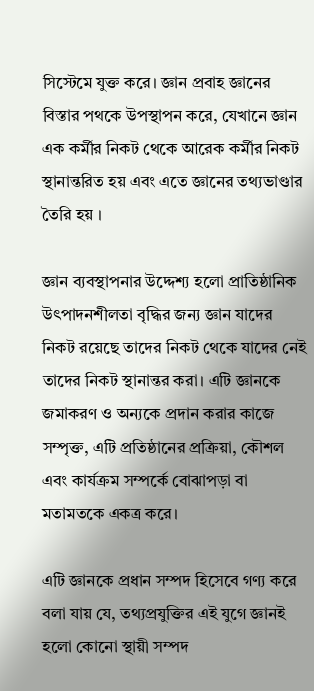সিস্টেমে যুক্ত করে। জ্ঞান প্রবাহ জ্ঞানের বিস্তার পথকে উপস্থাপন করে, যেখানে জ্ঞান এক কর্মীর নিকট থেকে আরেক কর্মীর নিকট স্থানান্তরিত হয় এবং এতে জ্ঞানের তথ্যভাণ্ডার তৈরি হয় ।

জ্ঞান ব্যবস্থাপনার উদ্দেশ্য হলো প্রাতিষ্ঠানিক উৎপাদনশীলতা বৃদ্ধির জন্য জ্ঞান যাদের নিকট রয়েছে তাদের নিকট থেকে যাদের নেই তাদের নিকট স্থানান্তর করা। এটি জ্ঞানকে জমাকরণ ও অন্যকে প্রদান করার কাজে সম্পৃক্ত, এটি প্রতিষ্ঠানের প্রক্রিয়া, কৌশল এবং কার্যক্রম সম্পর্কে বোঝাপড়া বা মতামতকে একত্র করে।

এটি জ্ঞানকে প্রধান সম্পদ হিসেবে গণ্য করে বলা যায় যে, তথ্যপ্রযুক্তির এই যুগে জ্ঞানই হলো কোনো স্থায়ী সম্পদ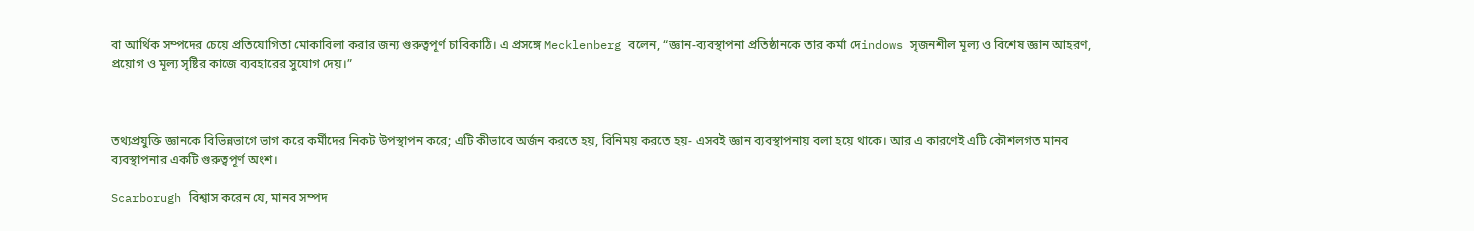বা আর্থিক সম্পদের চেয়ে প্রতিযোগিতা মোকাবিলা করার জন্য গুরুত্বপূর্ণ চাবিকাঠি। এ প্রসঙ্গে Mecklenberg বলেন, “জ্ঞান-ব্যবস্থাপনা প্রতিষ্ঠানকে তার কর্মা দেindows সৃজনশীল মূল্য ও বিশেষ জ্ঞান আহরণ, প্রয়োগ ও মূল্য সৃষ্টির কাজে ব্যবহারের সুযোগ দেয়।”



তথ্যপ্রযুক্তি জ্ঞানকে বিভিন্নভাগে ভাগ করে কর্মীদের নিকট উপস্থাপন করে; এটি কীভাবে অর্জন করতে হয়, বিনিময় করতে হয়- এসবই জ্ঞান ব্যবস্থাপনায় বলা হয়ে থাকে। আর এ কারণেই এটি কৌশলগত মানব ব্যবস্থাপনার একটি গুরুত্বপূর্ণ অংশ।

Scarborugh বিশ্বাস করেন যে, মানব সম্পদ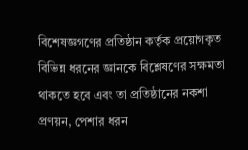বিশেষজ্ঞগণের প্রতিষ্ঠান কর্তৃক প্রয়োগকৃত বিভিন্ন ধরনের জ্ঞানকে বিশ্লেষণের সক্ষমতা থাকতে হবে এবং তা প্রতিষ্ঠানের নকশা প্রণয়ন, পেশার ধরন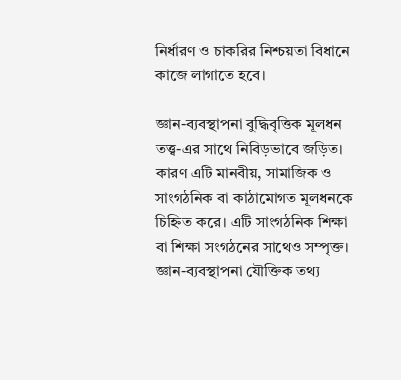নির্ধারণ ও চাকরির নিশ্চয়তা বিধানে কাজে লাগাতে হবে।

জ্ঞান-ব্যবস্থাপনা বুদ্ধিবৃত্তিক মূলধন তত্ত্ব-এর সাথে নিবিড়ভাবে জড়িত। কারণ এটি মানবীয়, সামাজিক ও সাংগঠনিক বা কাঠামোগত মূলধনকে চিহ্নিত করে। এটি সাংগঠনিক শিক্ষা বা শিক্ষা সংগঠনের সাথেও সম্পৃক্ত।
জ্ঞান-ব্যবস্থাপনা যৌক্তিক তথ্য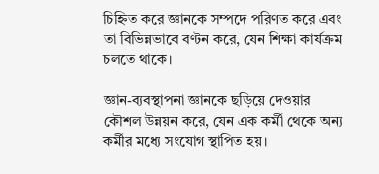চিহ্নিত করে জ্ঞানকে সম্পদে পরিণত করে এবং তা বিভিন্নভাবে বণ্টন করে, যেন শিক্ষা কার্যক্রম চলতে থাকে।

জ্ঞান-ব্যবস্থাপনা জ্ঞানকে ছড়িয়ে দেওয়ার কৌশল উন্নয়ন করে, যেন এক কর্মী থেকে অন্য কর্মীর মধ্যে সংযোগ স্থাপিত হয়।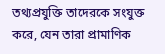তথ্যপ্রযুক্তি তাদেরকে সংযুক্ত করে, যেন তারা প্রামাণিক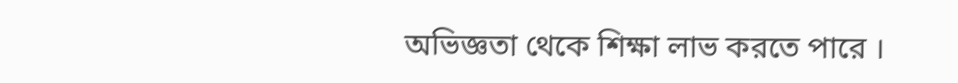অভিজ্ঞতা থেকে শিক্ষা লাভ করতে পারে ।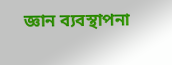জ্ঞান ব্যবস্থাপনা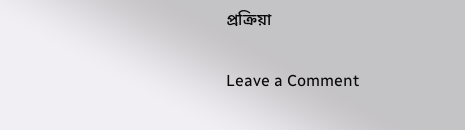প্ৰক্ৰিয়া

Leave a Comment